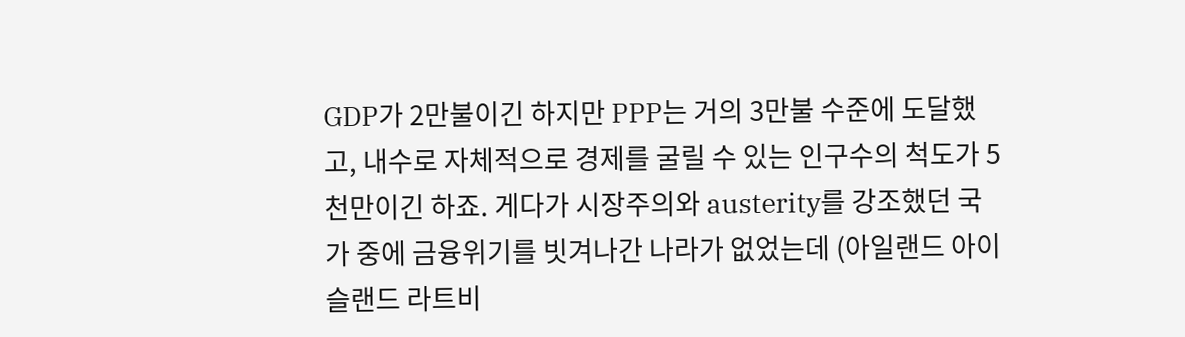GDP가 2만불이긴 하지만 PPP는 거의 3만불 수준에 도달했고, 내수로 자체적으로 경제를 굴릴 수 있는 인구수의 척도가 5천만이긴 하죠. 게다가 시장주의와 austerity를 강조했던 국가 중에 금융위기를 빗겨나간 나라가 없었는데 (아일랜드 아이슬랜드 라트비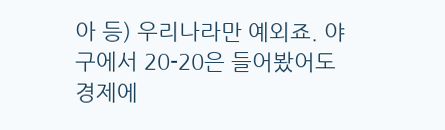아 등) 우리나라만 예외죠. 야구에서 20-20은 들어봤어도 경제에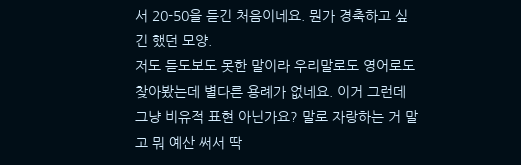서 20-50을 듣긴 처음이네요. 뭔가 경축하고 싶긴 했던 모양.
저도 듣도보도 못한 말이라 우리말로도 영어로도 찾아봤는데 별다른 용례가 없네요. 이거 그런데 그냥 비유적 표현 아닌가요? 말로 자랑하는 거 말고 뭐 예산 써서 딱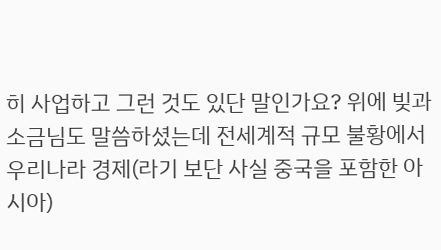히 사업하고 그런 것도 있단 말인가요? 위에 빚과 소금님도 말씀하셨는데 전세계적 규모 불황에서 우리나라 경제(라기 보단 사실 중국을 포함한 아시아)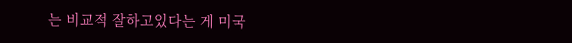는 비교적 잘하고있다는 게 미국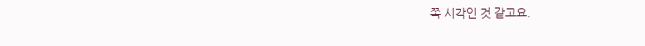쪽 시각인 것 같고요.